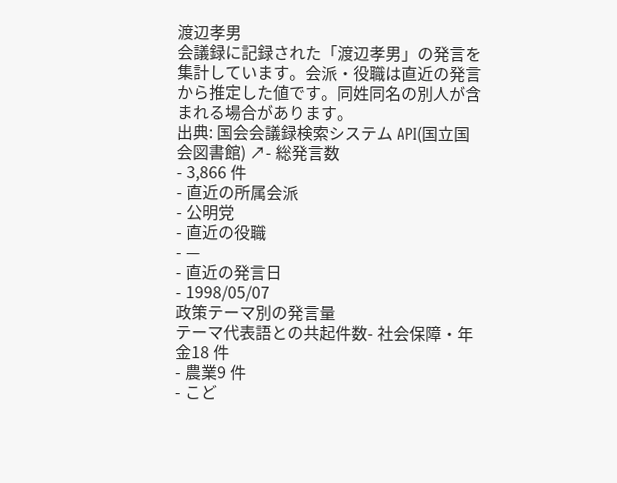渡辺孝男
会議録に記録された「渡辺孝男」の発言を集計しています。会派・役職は直近の発言から推定した値です。同姓同名の別人が含まれる場合があります。
出典: 国会会議録検索システム API(国立国会図書館) ↗- 総発言数
- 3,866 件
- 直近の所属会派
- 公明党
- 直近の役職
- —
- 直近の発言日
- 1998/05/07
政策テーマ別の発言量
テーマ代表語との共起件数- 社会保障・年金18 件
- 農業9 件
- こど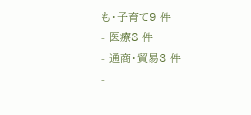も・子育て9 件
- 医療8 件
- 通商・貿易3 件
-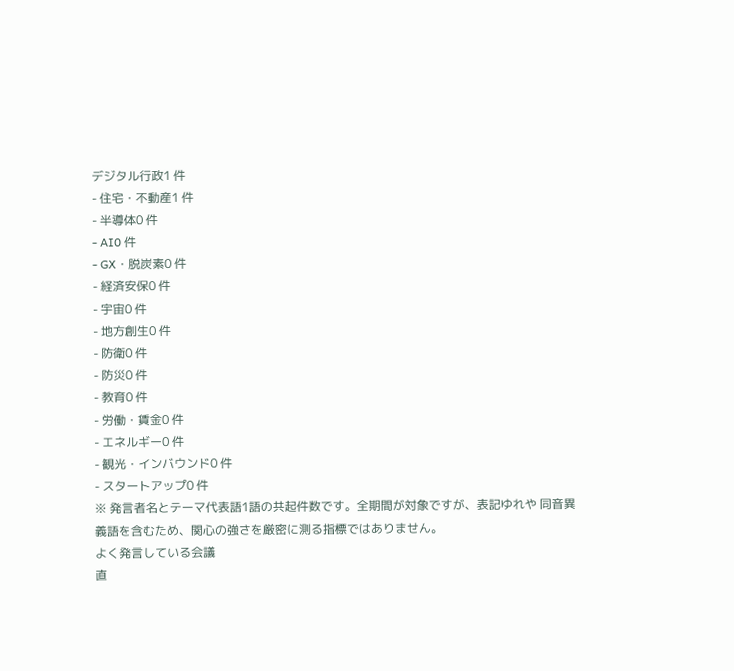デジタル行政1 件
- 住宅・不動産1 件
- 半導体0 件
- AI0 件
- GX・脱炭素0 件
- 経済安保0 件
- 宇宙0 件
- 地方創生0 件
- 防衛0 件
- 防災0 件
- 教育0 件
- 労働・賃金0 件
- エネルギー0 件
- 観光・インバウンド0 件
- スタートアップ0 件
※ 発言者名とテーマ代表語1語の共起件数です。全期間が対象ですが、表記ゆれや 同音異義語を含むため、関心の強さを厳密に測る指標ではありません。
よく発言している会議
直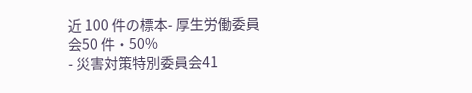近 100 件の標本- 厚生労働委員会50 件・50%
- 災害対策特別委員会41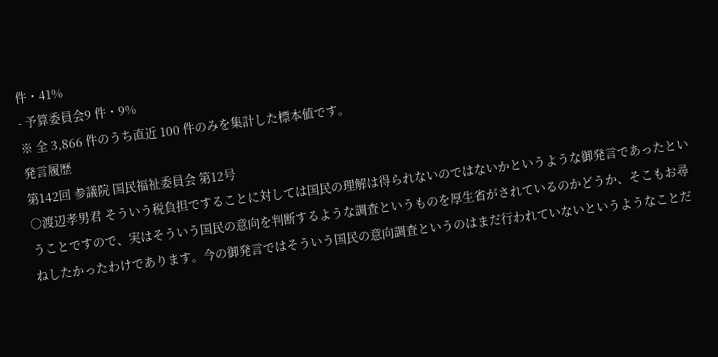件・41%
- 予算委員会9 件・9%
※ 全 3,866 件のうち直近 100 件のみを集計した標本値です。
発言履歴
第142回 参議院 国民福祉委員会 第12号
○渡辺孝男君 そういう税負担ですることに対しては国民の理解は得られないのではないかというような御発言であったということですので、実はそういう国民の意向を判断するような調査というものを厚生省がされているのかどうか、そこもお尋ねしたかったわけであります。今の御発言ではそういう国民の意向調査というのはまだ行われていないというようなことだ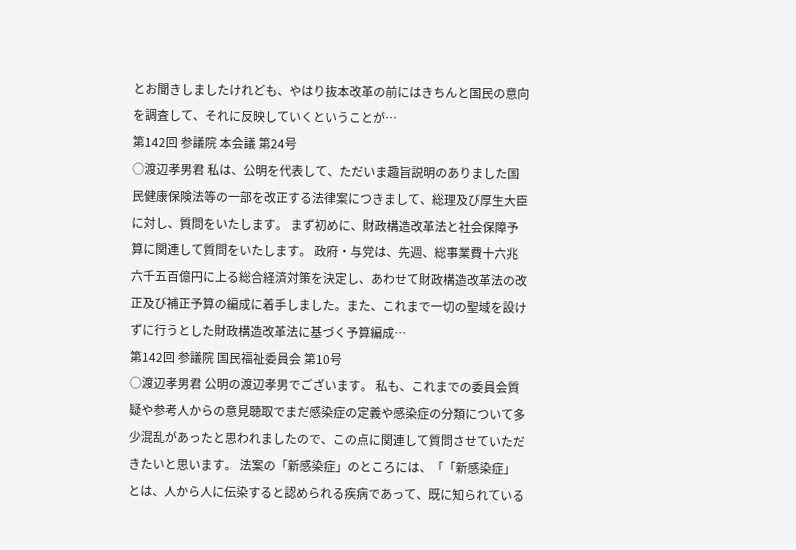とお聞きしましたけれども、やはり抜本改革の前にはきちんと国民の意向を調査して、それに反映していくということが…
第142回 参議院 本会議 第24号
○渡辺孝男君 私は、公明を代表して、ただいま趣旨説明のありました国民健康保険法等の一部を改正する法律案につきまして、総理及び厚生大臣に対し、質問をいたします。 まず初めに、財政構造改革法と社会保障予算に関連して質問をいたします。 政府・与党は、先週、総事業費十六兆六千五百億円に上る総合経済対策を決定し、あわせて財政構造改革法の改正及び補正予算の編成に着手しました。また、これまで一切の聖域を設けずに行うとした財政構造改革法に基づく予算編成…
第142回 参議院 国民福祉委員会 第10号
○渡辺孝男君 公明の渡辺孝男でございます。 私も、これまでの委員会質疑や参考人からの意見聴取でまだ感染症の定義や感染症の分類について多少混乱があったと思われましたので、この点に関連して質問させていただきたいと思います。 法案の「新感染症」のところには、「「新感染症」とは、人から人に伝染すると認められる疾病であって、既に知られている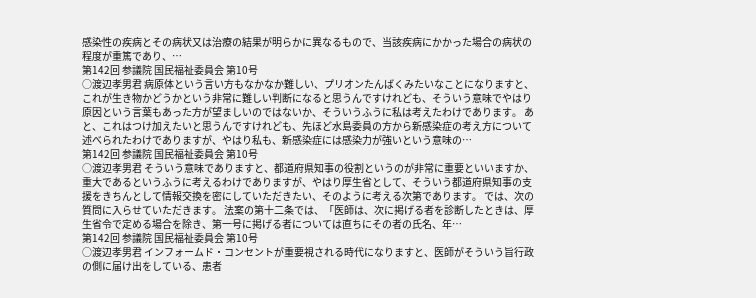感染性の疾病とその病状又は治療の結果が明らかに異なるもので、当該疾病にかかった場合の病状の程度が重篤であり、…
第142回 参議院 国民福祉委員会 第10号
○渡辺孝男君 病原体という言い方もなかなか難しい、プリオンたんばくみたいなことになりますと、これが生き物かどうかという非常に難しい判断になると思うんですけれども、そういう意味でやはり原因という言葉もあった方が望ましいのではないか、そういうふうに私は考えたわけであります。 あと、これはつけ加えたいと思うんですけれども、先ほど水島委員の方から新感染症の考え方について述べられたわけでありますが、やはり私も、新感染症には感染力が強いという意味の…
第142回 参議院 国民福祉委員会 第10号
○渡辺孝男君 そういう意味でありますと、都道府県知事の役割というのが非常に重要といいますか、重大であるというふうに考えるわけでありますが、やはり厚生省として、そういう都道府県知事の支援をきちんとして情報交換を密にしていただきたい、そのように考える次第であります。 では、次の質問に入らせていただきます。 法案の第十二条では、「医師は、次に掲げる者を診断したときは、厚生省令で定める場合を除き、第一号に掲げる者については直ちにその者の氏名、年…
第142回 参議院 国民福祉委員会 第10号
○渡辺孝男君 インフォームド・コンセントが重要視される時代になりますと、医師がそういう旨行政の側に届け出をしている、患者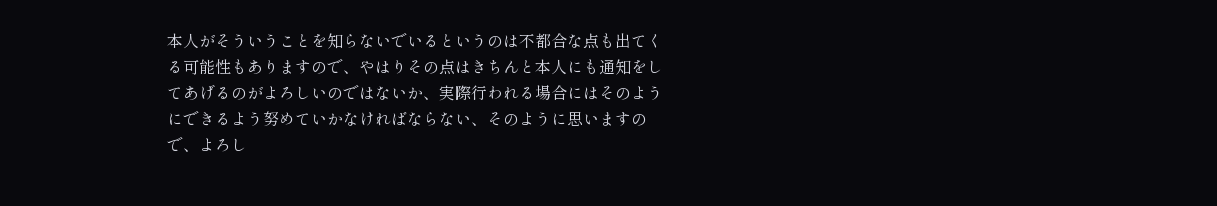本人がそういうことを知らないでいるというのは不都合な点も出てくる可能性もありますので、やはりその点はきちんと本人にも通知をしてあげるのがよろしいのではないか、実際行われる場合にはそのようにできるよう努めていかなければならない、そのように思いますので、よろし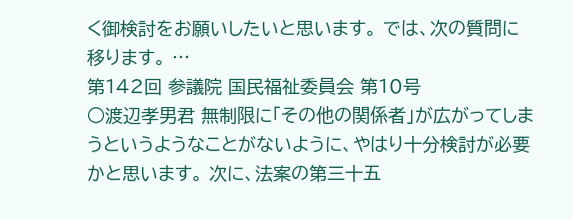く御検討をお願いしたいと思います。 では、次の質問に移ります。 …
第142回 参議院 国民福祉委員会 第10号
○渡辺孝男君 無制限に「その他の関係者」が広がってしまうというようなことがないように、やはり十分検討が必要かと思います。 次に、法案の第三十五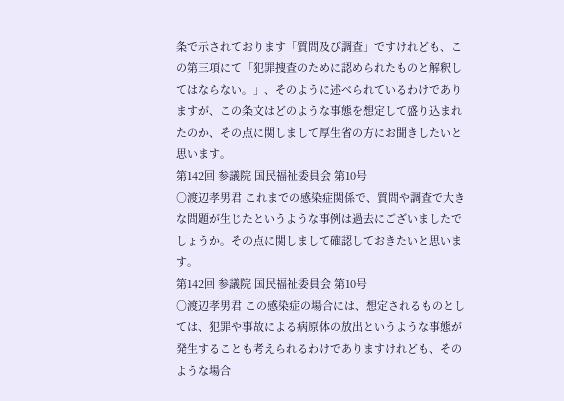条で示されております「質問及び調査」ですけれども、この第三項にて「犯罪捜査のために認められたものと解釈してはならない。」、そのように述べられているわけでありますが、この条文はどのような事態を想定して盛り込まれたのか、その点に関しまして厚生省の方にお聞きしたいと思います。
第142回 参議院 国民福祉委員会 第10号
○渡辺孝男君 これまでの感染症関係で、質問や調査で大きな問題が生じたというような事例は過去にございましたでしょうか。その点に関しまして確認しておきたいと思います。
第142回 参議院 国民福祉委員会 第10号
○渡辺孝男君 この感染症の場合には、想定されるものとしては、犯罪や事故による病原体の放出というような事態が発生することも考えられるわけでありますけれども、そのような場合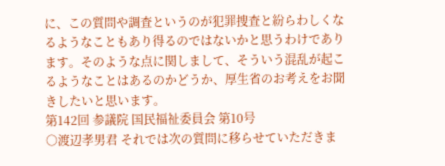に、この質問や調査というのが犯罪捜査と紛らわしくなるようなこともあり得るのではないかと思うわけであります。そのような点に関しまして、そういう混乱が起こるようなことはあるのかどうか、厚生省のお考えをお聞きしたいと思います。
第142回 参議院 国民福祉委員会 第10号
○渡辺孝男君 それでは次の質問に移らせていただきま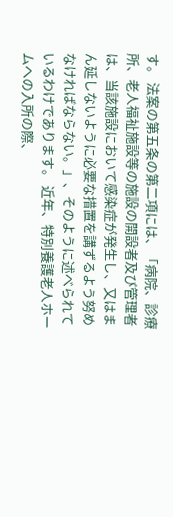す。 法案の第五条の第二項には、「病院、診療所、老人福祉施設等の施設の開設者及び管理者は、当該施設において感染症が発生し、又はまん延しないように必要な措置を講ずるよう努めなければならない。」、そのように述べられているわけであります。 近年、特別養護老人ホームへの入所の際、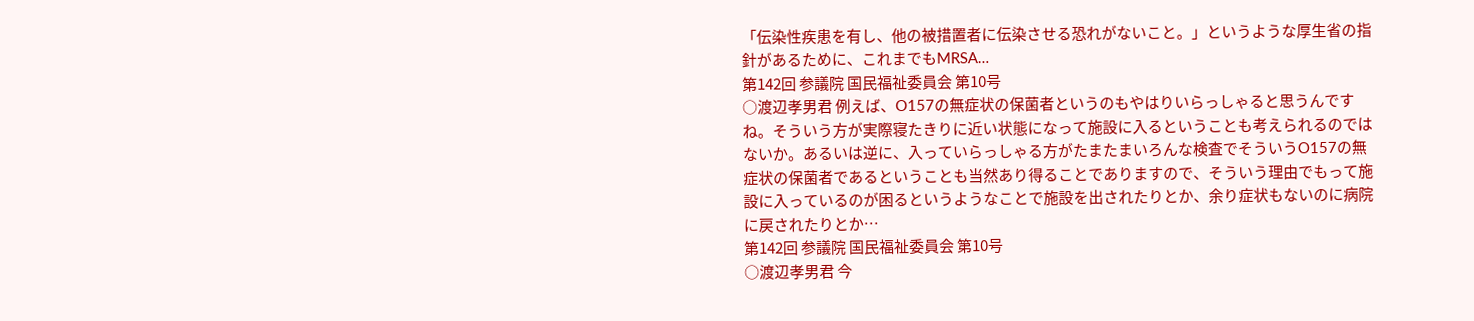「伝染性疾患を有し、他の被措置者に伝染させる恐れがないこと。」というような厚生省の指針があるために、これまでもMRSA…
第142回 参議院 国民福祉委員会 第10号
○渡辺孝男君 例えば、O157の無症状の保菌者というのもやはりいらっしゃると思うんですね。そういう方が実際寝たきりに近い状態になって施設に入るということも考えられるのではないか。あるいは逆に、入っていらっしゃる方がたまたまいろんな検査でそういうO157の無症状の保菌者であるということも当然あり得ることでありますので、そういう理由でもって施設に入っているのが困るというようなことで施設を出されたりとか、余り症状もないのに病院に戻されたりとか…
第142回 参議院 国民福祉委員会 第10号
○渡辺孝男君 今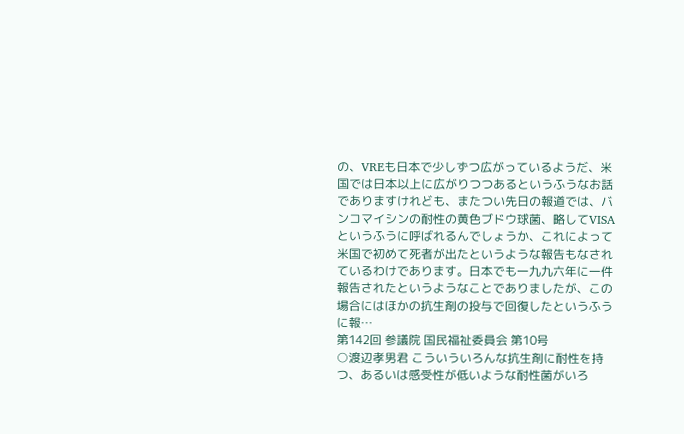の、VREも日本で少しずつ広がっているようだ、米国では日本以上に広がりつつあるというふうなお話でありますけれども、またつい先日の報道では、バンコマイシンの耐性の黄色ブドウ球菌、略してVISAというふうに呼ばれるんでしょうか、これによって米国で初めて死者が出たというような報告もなされているわけであります。日本でも一九九六年に一件報告されたというようなことでありましたが、この場合にはほかの抗生剤の投与で回復したというふうに報…
第142回 参議院 国民福祉委員会 第10号
○渡辺孝男君 こういういろんな抗生剤に耐性を持つ、あるいは感受性が低いような耐性菌がいろ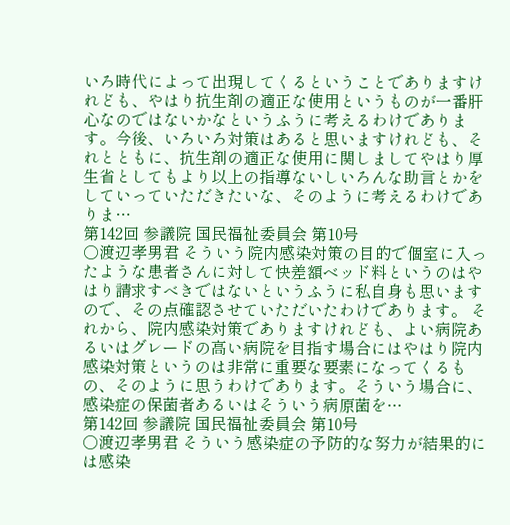いろ時代によって出現してくるということでありますけれども、やはり抗生剤の適正な使用というものが一番肝心なのではないかなというふうに考えるわけであります。今後、いろいろ対策はあると思いますけれども、それとともに、抗生剤の適正な使用に関しましてやはり厚生省としてもより以上の指導ないしいろんな助言とかをしていっていただきたいな、そのように考えるわけでありま…
第142回 参議院 国民福祉委員会 第10号
○渡辺孝男君 そういう院内感染対策の目的で個室に入ったような患者さんに対して快差額ベッド料というのはやはり請求すべきではないというふうに私自身も思いますので、その点確認させていただいたわけであります。 それから、院内感染対策でありますけれども、よい病院あるいはグレードの高い病院を目指す場合にはやはり院内感染対策というのは非常に重要な要素になってくるもの、そのように思うわけであります。そういう場合に、感染症の保菌者あるいはそういう病原菌を…
第142回 参議院 国民福祉委員会 第10号
○渡辺孝男君 そういう感染症の予防的な努力が結果的には感染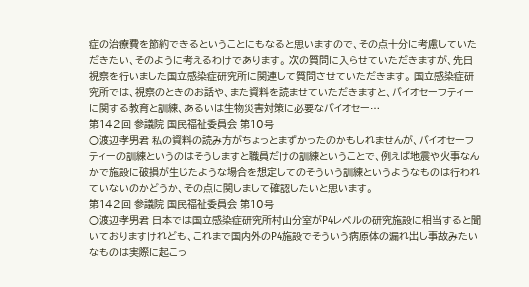症の治療費を節約できるということにもなると思いますので、その点十分に考慮していただきたい、そのように考えるわけであります。 次の質問に入らせていただきますが、先日視察を行いました国立感染症研究所に関連して質問させていただきます。 国立感染症研究所では、視察のときのお話や、また資料を読ませていただきますと、バイオセーフティーに関する教育と訓練、あるいは生物災害対策に必要なバイオセー…
第142回 参議院 国民福祉委員会 第10号
○渡辺孝男君 私の資料の読み方がちょっとまずかったのかもしれませんが、バイオセーフティーの訓練というのはそうしますと職員だけの訓練ということで、例えば地震や火事なんかで施設に破損が生じたような場合を想定してのそういう訓練というようなものは行われていないのかどうか、その点に関しまして確認したいと思います。
第142回 参議院 国民福祉委員会 第10号
○渡辺孝男君 日本では国立感染症研究所村山分室がP4レベルの研究施設に相当すると聞いておりますけれども、これまで国内外のP4施設でそういう病原体の漏れ出し事故みたいなものは実際に起こっ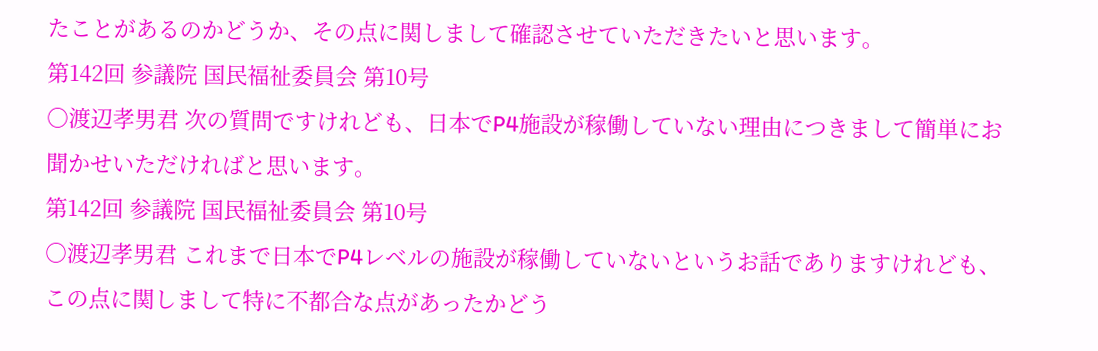たことがあるのかどうか、その点に関しまして確認させていただきたいと思います。
第142回 参議院 国民福祉委員会 第10号
○渡辺孝男君 次の質問ですけれども、日本でP4施設が稼働していない理由につきまして簡単にお聞かせいただければと思います。
第142回 参議院 国民福祉委員会 第10号
○渡辺孝男君 これまで日本でP4レベルの施設が稼働していないというお話でありますけれども、この点に関しまして特に不都合な点があったかどう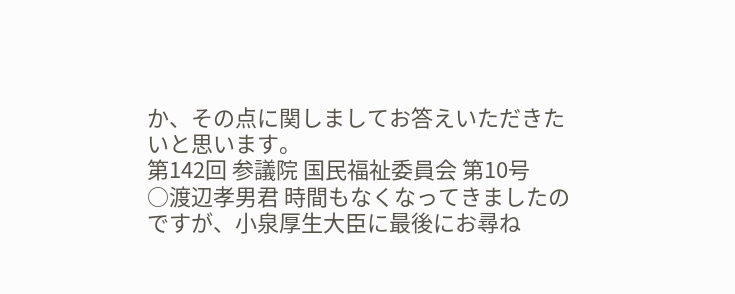か、その点に関しましてお答えいただきたいと思います。
第142回 参議院 国民福祉委員会 第10号
○渡辺孝男君 時間もなくなってきましたのですが、小泉厚生大臣に最後にお尋ね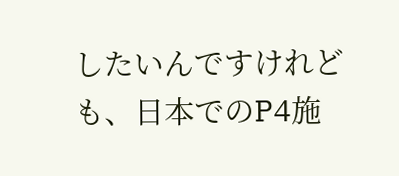したいんですけれども、日本でのP4施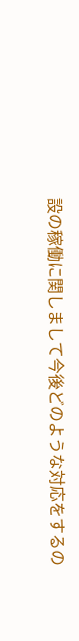設の稼働に関しまして今後どのような対応をするの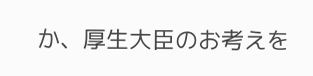か、厚生大臣のお考えを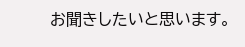お聞きしたいと思います。